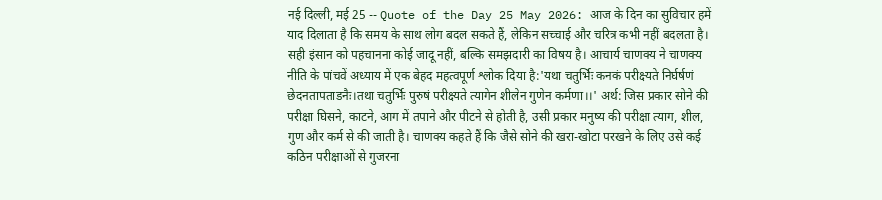नई दिल्ली, मई 25 -- Quote of the Day 25 May 2026: आज के दिन का सुविचार हमें याद दिलाता है कि समय के साथ लोग बदल सकते हैं, लेकिन सच्चाई और चरित्र कभी नहीं बदलता है। सही इंसान को पहचानना कोई जादू नहीं, बल्कि समझदारी का विषय है। आचार्य चाणक्य ने चाणक्य नीति के पांचवें अध्याय में एक बेहद महत्वपूर्ण श्लोक दिया है:'यथा चतुर्भिः कनकं परीक्ष्यते निर्घर्षणं छेदनतापताडनैः।तथा चतुर्भिः पुरुषं परीक्ष्यते त्यागेन शीलेन गुणेन कर्मणा।।' अर्थ: जिस प्रकार सोने की परीक्षा घिसने, काटने, आग में तपाने और पीटने से होती है, उसी प्रकार मनुष्य की परीक्षा त्याग, शील, गुण और कर्म से की जाती है। चाणक्य कहते हैं कि जैसे सोने की खरा-खोटा परखने के लिए उसे कई कठिन परीक्षाओं से गुजरना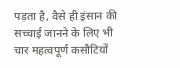पड़ता है, वैसे ही इंसान की सच्चाई जानने के लिए भी चार महत्वपूर्ण कसौटियों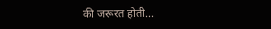की जरूरत होती...